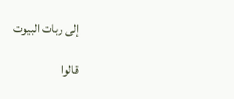إلى ربات البيوت

قالوا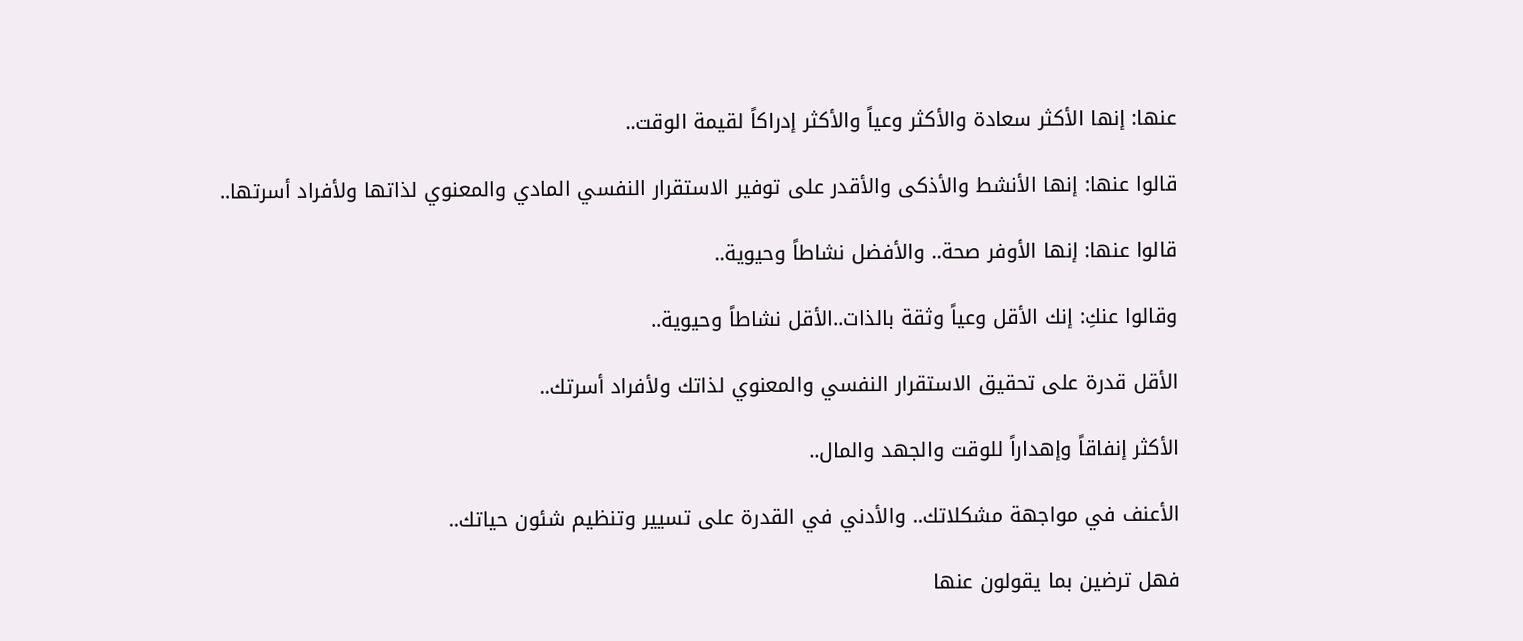عنها: إنها الأكثر سعادة والأكثر وعياً والأكثر إدراكاً لقيمة الوقت..

قالوا عنها: إنها الأنشط والأذكى والأقدر على توفير الاستقرار النفسي المادي والمعنوي لذاتها ولأفراد أسرتها..

قالوا عنها: إنها الأوفر صحة.. والأفضل نشاطاً وحيوية..

وقالوا عنكِ: إنك الأقل وعياً وثقة بالذات..الأقل نشاطاً وحيوية..

الأقل قدرة على تحقيق الاستقرار النفسي والمعنوي لذاتك ولأفراد أسرتك..

الأكثر إنفاقاً وإهداراً للوقت والجهد والمال..

الأعنف في مواجهة مشكلاتك.. والأدني في القدرة على تسيير وتنظيم شئون حياتك..

فهل ترضين بما يقولون عنها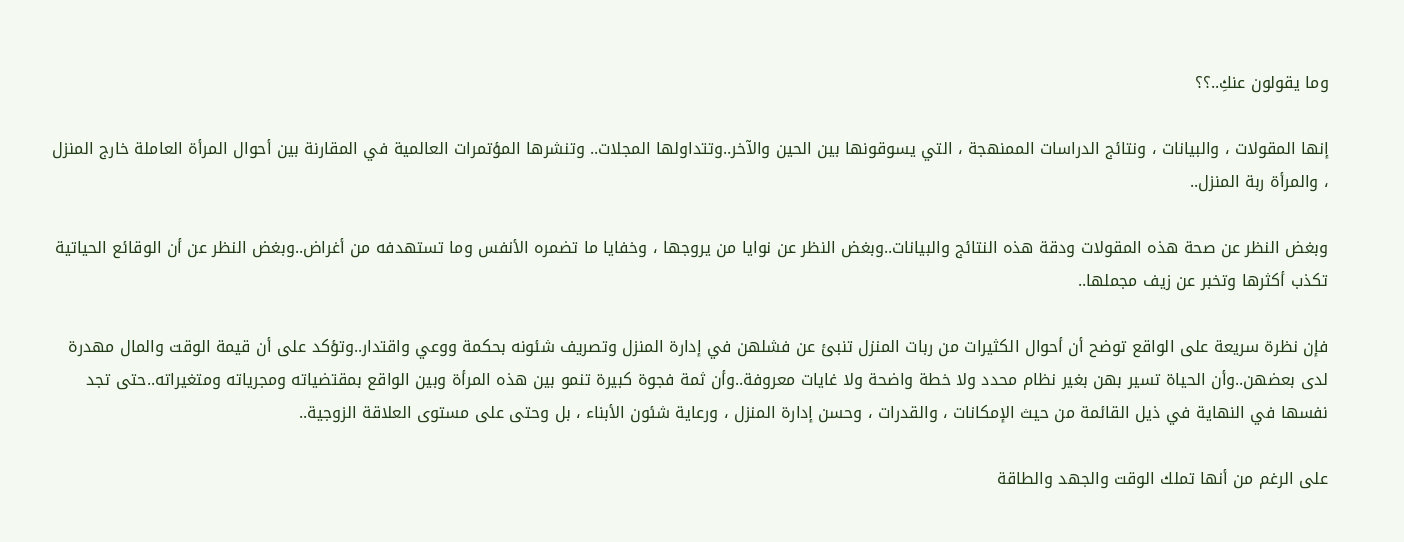وما يقولون عنكِ..؟؟

إنها المقولات ، والبيانات ، ونتائج الدراسات الممنهجة ، التي يسوقونها بين الحين والآخر..وتتداولها المجلات.. وتنشرها المؤتمرات العالمية في المقارنة بين أحوال المرأة العاملة خارج المنزل ، والمرأة ربة المنزل..

وبغض النظر عن صحة هذه المقولات ودقة هذه النتائج والبيانات..وبغض النظر عن نوايا من يروجها ، وخفايا ما تضمره الأنفس وما تستهدفه من أغراض..وبغض النظر عن أن الوقائع الحياتية تكذب أكثرها وتخبر عن زيف مجملها..

فإن نظرة سريعة على الواقع توضح أن أحوال الكثيرات من ربات المنزل تنبئ عن فشلهن في إدارة المنزل وتصريف شئونه بحكمة ووعي واقتدار..وتؤكد على أن قيمة الوقت والمال مهدرة لدى بعضهن..وأن الحياة تسير بهن بغير نظام محدد ولا خطة واضحة ولا غايات معروفة..وأن ثمة فجوة كبيرة تنمو بين هذه المرأة وبين الواقع بمقتضياته ومجرياته ومتغيراته..حتى تجد نفسها في النهاية في ذيل القائمة من حيث الإمكانات ، والقدرات ، وحسن إدارة المنزل ، ورعاية شئون الأبناء ، بل وحتى على مستوى العلاقة الزوجية..

على الرغم من أنها تملك الوقت والجهد والطاقة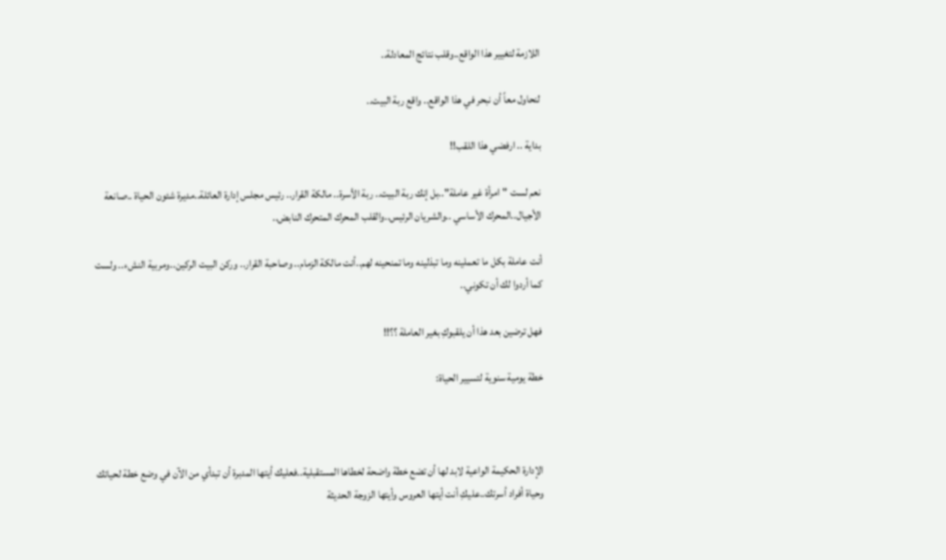اللازمة لتغيير هذا الواقع..وقلب نتائج المعادلة..

لنحاول معاً أن نبحر في هذا الواقع.. واقع ربة البيت..

بداية .. ارفضي هذا اللقب!!

نعم لست "امرأة غير عاملة"..بل إنك ربة البيت.. ربة الأسرة.. مالكة القرار.. رئيس مجلس إدارة العائلة..مديرة شئون الحياة ..صانعة الأجيال..المحرك الأساسي ..والشريان الرئيس..والقلب المحرك المتحرك النابض..

أنت عاملة بكل ما تعملينه وما تبذلينه وما تمنحينه لهم..أنت مالكة الزمام.. وصاحبة القرار.. وركن البيت الركين..ومربية النشء.. ولست كما أردوا لك أن تكوني..

فهل ترضين بعد هذا أن يلقبوكِ بغير العاملة ؟؟!!

خطة يومية سنوية لتسيير الحياة:



الإدارة الحكيمة الواعية لابد لها أن تضع خطة واضحة لخطاها المستقبلية..فعليك أيتها المدبرة أن تبدأي من الآن في وضع خطة لحياتك وحياة أفراد أسرتك..عليكِ أنت أيتها العروس وأيتها الزوجة الحديثة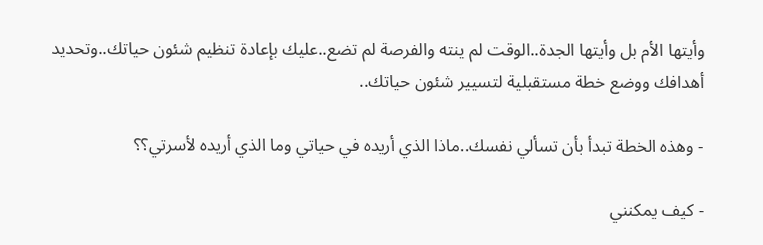وأيتها الأم بل وأيتها الجدة..الوقت لم ينته والفرصة لم تضع..عليك بإعادة تنظيم شئون حياتك..وتحديد أهدافك ووضع خطة مستقبلية لتسيير شئون حياتك..

- وهذه الخطة تبدأ بأن تسألي نفسك..ماذا الذي أريده في حياتي وما الذي أريده لأسرتي؟؟

- كيف يمكنني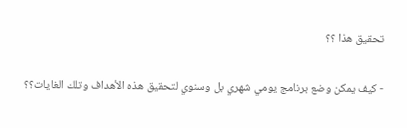تحقيق هذا ؟؟

- كيف يمكن وضع برنامج يومي شهري بل وسنوي لتحقيق هذه الأهداف وتلك الغايات؟؟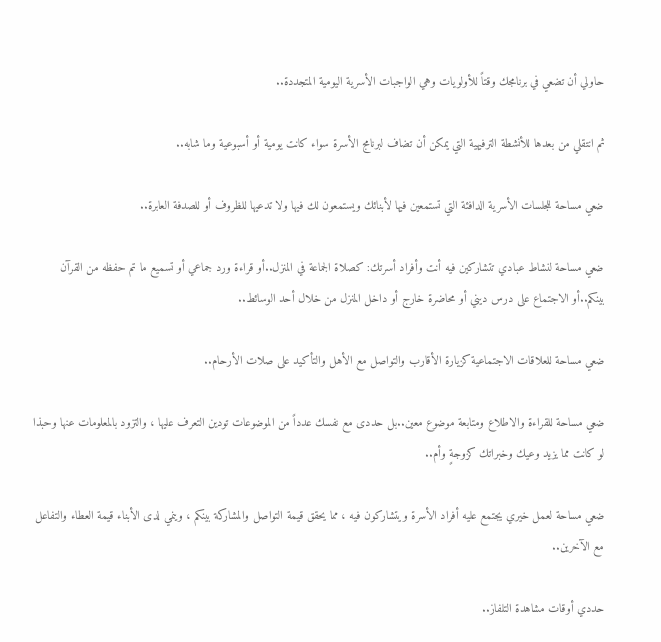حاولي أن تضعي في برنامجك وقتاً للأولويات وهي الواجبات الأسرية اليومية المتجددة..

ثم انتقلي من بعدها للأنشطة الترفيهية التي يمكن أن تضاف لبرنامج الأسرة سواء كانت يومية أو أسبوعية وما شابه..

ضعي مساحة للجلسات الأسرية الدافئة التي تستمعين فيها لأبنائك ويستمعون لك فيها ولا تدعيها للظروف أو للصدفة العابرة..

ضعي مساحة لنشاط عبادي تتشاركين فيه أنت وأفراد أسرتك: كصلاة الجماعة في المنزل..أو قراءة ورد جماعي أو تسميع ما تم حفظه من القرآن بينكم..أو الاجتماع على درس ديني أو محاضرة خارج أو داخل المنزل من خلال أحد الوسائط..

ضعي مساحة للعلاقات الاجتماعية كزيارة الأقارب والتواصل مع الأهل والتأكيد على صلات الأرحام..

ضعي مساحة للقراءة والاطلاع ومتابعة موضوع معين..بل حددى مع نفسك عدداً من الموضوعات تودين التعرف عليها ، والتزود بالمعلومات عنها وحبذا لو كانت مما يزيد وعيك وخبراتك كزوجةٍ وأم..

ضعي مساحة لعمل خيري يجتمع عليه أفراد الأسرة ويتشاركون فيه ، مما يحقق قيمة التواصل والمشاركة بينكم ، وينمي لدى الأبناء قيمة العطاء والتفاعل مع الآخرين..

حددي أوقات مشاهدة التلفاز..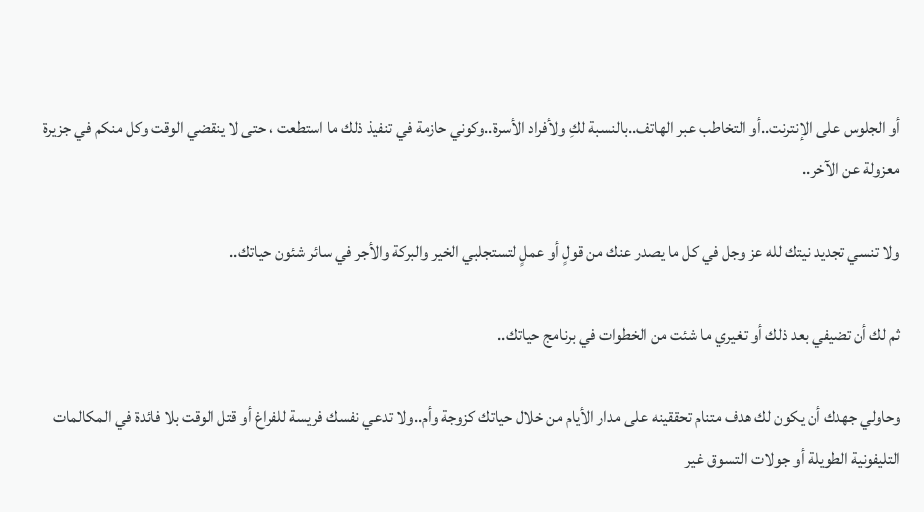أو الجلوس على الإنترنت..أو التخاطب عبر الهاتف..بالنسبة لكِ ولأفراد الأسرة..وكوني حازمة في تنفيذ ذلك ما استطعت ، حتى لا ينقضي الوقت وكل منكم في جزيرة معزولة عن الآخر..

ولا تنسي تجديد نيتك لله عز وجل في كل ما يصدر عنك من قولٍ أو عملٍ لتستجلبي الخير والبركة والأجر في سائر شئون حياتك..

ثم لك أن تضيفي بعد ذلك أو تغيري ما شئت من الخطوات في برنامج حياتك..

وحاولي جهدك أن يكون لك هدف متنام تحققينه على مدار الأيام من خلال حياتك كزوجة وأم..ولا تدعي نفسك فريسة للفراغ أو قتل الوقت بلا فائدة في المكالمات التليفونية الطويلة أو جولات التسوق غير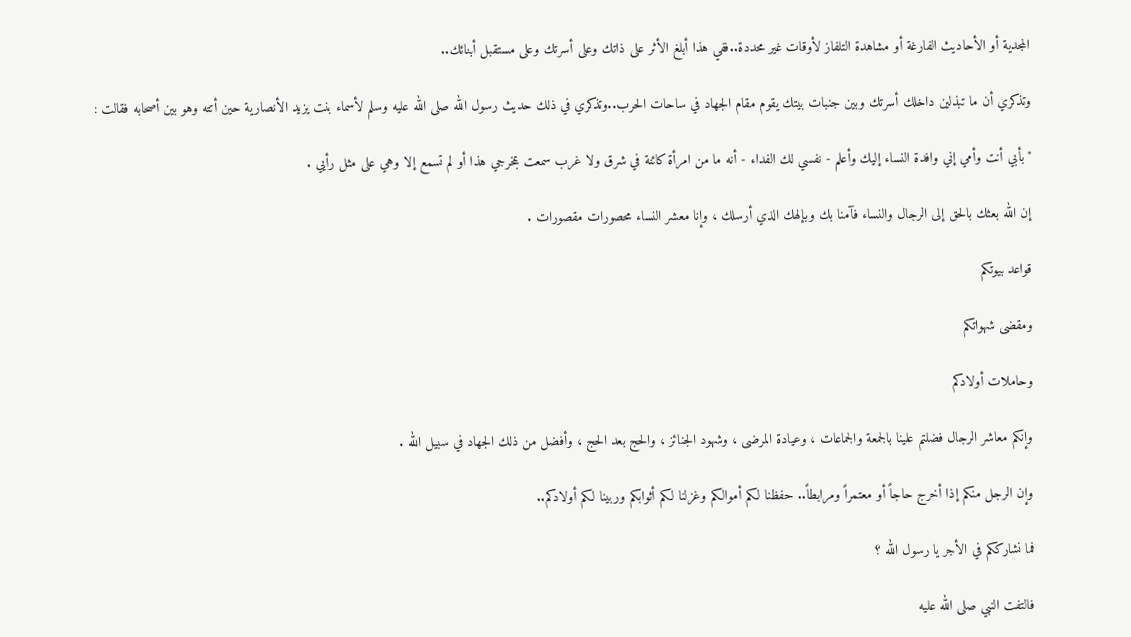المجدية أو الأحاديث الفارغة أو مشاهدة التلفاز لأوقات غير محددة..ففي هذا أبلغ الأثر على ذاتك وعلى أسرتك وعلى مستقبل أبنائك..

وتذكري أن ما تبذلين داخلك أسرتك وبين جنبات بيتك يقوم مقام الجهاد في ساحات الحرب..وتذكري في ذلك حديث رسول الله صلى الله عليه وسلم لأسماء بنت يزيد الأنصارية حين أتته وهو بين أصحابه فقالت :

"بأبي أنت وأمي إني وافدة النساء إليك وأعلم - نفسي لك الفداء - أنه ما من امرأة كائنة في شرق ولا غرب سمعت بمخرجي هذا أو لم تسمع إلا وهي على مثل رأيي .

إن الله بعثك بالحق إلى الرجال والنساء فآمنا بك وبإلهك الذي أرسلك ، وإنا معشر النساء محصورات مقصورات .

قواعد بيوتكم

ومقضى شهواتكم

وحاملات أولادكم

وإنكم معاشر الرجال فضلتم علينا بالجمعة والجماعات ، وعيادة المرضى ، وشهود الجنائز ، والحج بعد الحج ، وأفضل من ذلك الجهاد في سبيل الله .

وإن الرجل منكم إذا أخرج حاجاً أو معتمراً ومرابطاً.. حفظنا لكم أموالكم وغزلنا لكم أثوابكم وربينا لكم أولادكم..

فما نشارككم في الأجر يا رسول الله ؟

فالتفت النبي صلى الله عليه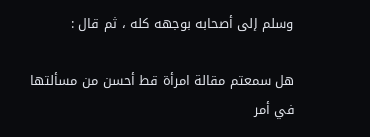وسلم إلى أصحابه بوجهه كله ، ثم قال :

هل سمعتم مقالة امرأة قط أحسن من مسألتها في أمر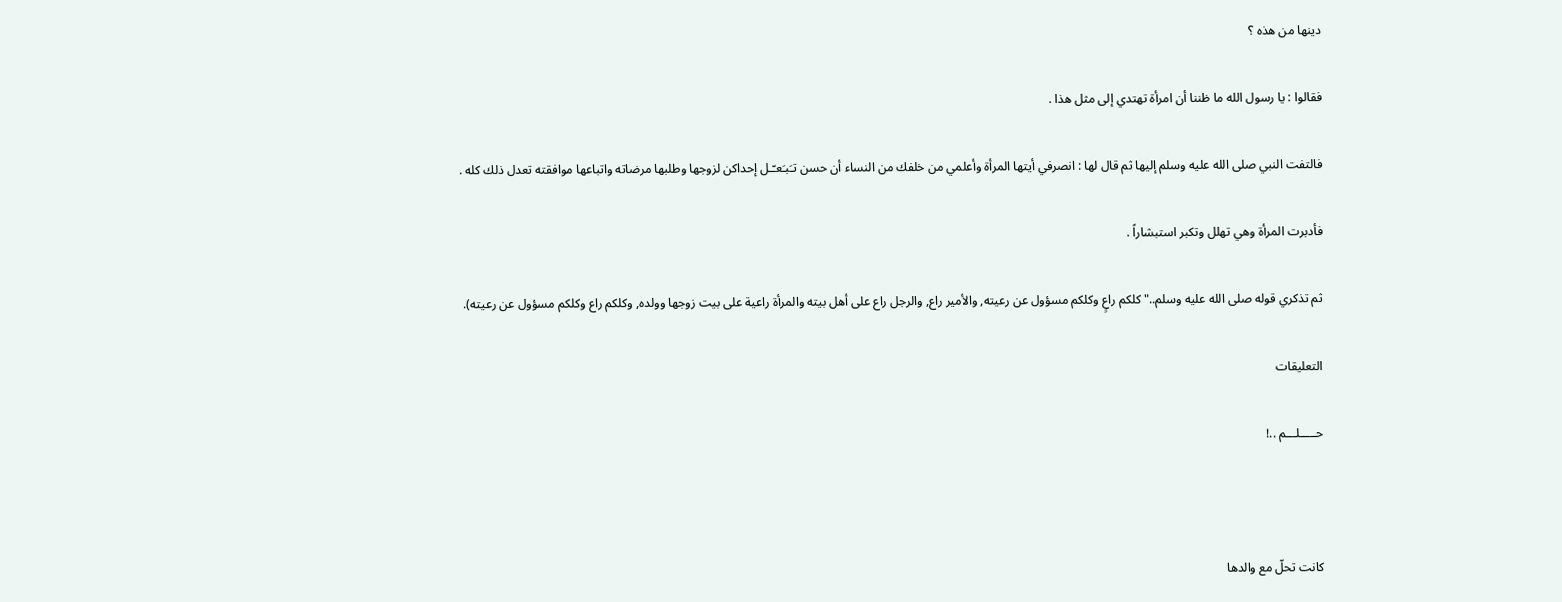دينها من هذه ؟

فقالوا : يا رسول الله ما ظننا أن امرأة تهتدي إلى مثل هذا .

فالتفت النبي صلى الله عليه وسلم إليها ثم قال لها : انصرفي أيتها المرأة وأعلمي من خلفك من النساء أن حسن تـَبـَعـّـل إحداكن لزوجها وطلبها مرضاته واتباعها موافقته تعدل ذلك كله .

فأدبرت المرأة وهي تهلل وتكبر استبشاراً .

ثم تذكري قوله صلى الله عليه وسلم.."كلكم راعٍ وكلكم مسؤول عن رعيته, والأمير راع, والرجل راع على أهل بيته والمرأة راعية على بيت زوجها وولده, وكلكم راع وكلكم مسؤول عن رعيته).

التعليقات

حـــــلـــم ..!



كانت تحلّ مع والدها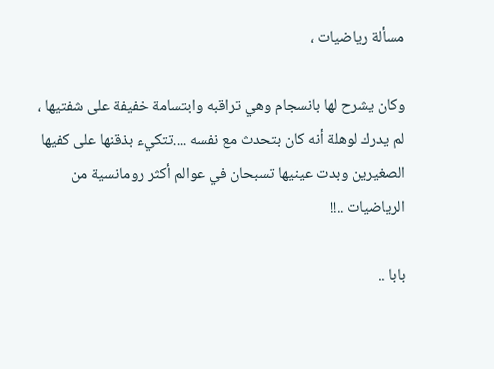مسألة رياضيات ،

وكان يشرح لها بانسجام وهي تراقبه وابتسامة خفيفة على شفتيها ، لم يدرك لوهلة أنه كان بتحدث مع نفسه ....تتكيء بذقنها على كفيها الصغيرين وبدت عينيها تسبحان في عوالم أكثر رومانسية من الرياضيات ..!!

بابا ..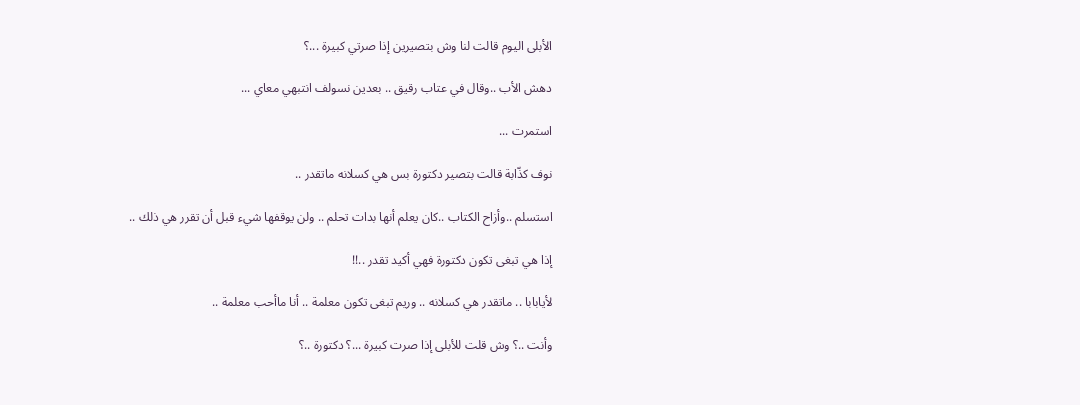الأبلى اليوم قالت لنا وش بتصيرين إذا صرتي كبيرة ...؟

دهش الأب ..وقال في عتاب رقيق .. بعدين نسولف انتبهي معاي ...

استمرت ...

نوف كذّابة قالت بتصير دكتورة بس هي كسلانه ماتقدر ..

استسلم ..وأزاح الكتاب ..كان يعلم أنها بدات تحلم .. ولن يوقفها شيء قبل أن تقرر هي ذلك ..

إذا هي تبغى تكون دكتورة فهي أكيد تقدر ..!!

لأيابابا .. ماتقدر هي كسلانه .. وريم تبغى تكون معلمة .. أنا ماأحب معلمة ..

وأنت ..؟ وش قلت للأبلى إذا صرت كبيرة ...؟ دكتورة ..؟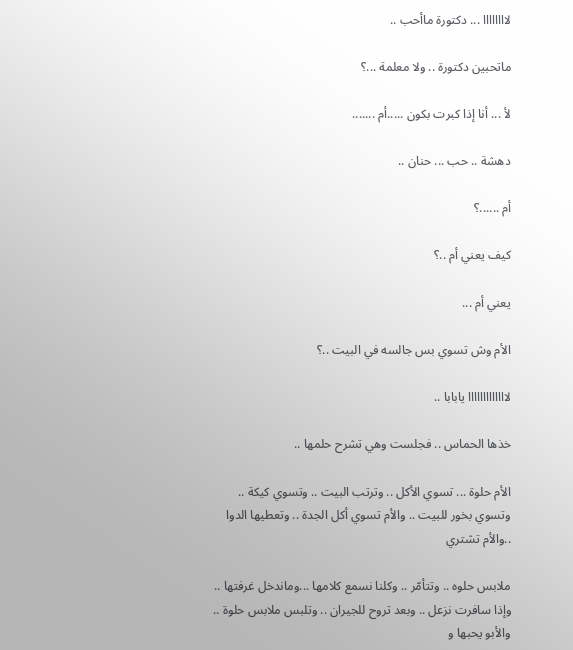لاااااااا ... دكتورة ماأحب ..

ماتحبين دكتورة .. ولا معلمة ...؟

لأ ... أنا إذا كبرت بكون .....أم .......

دهشة .. حب ... حنان ..

أم ......؟

كيف يعني أم ..؟

يعني أم ...

الأم وش تسوي بس جالسه في البيت ..؟

لااااااااااااا يابابا ..

خذها الحماس .. فجلست وهي تشرح حلمها ..

الأم حلوة ... تسوي الأكل .. وترتب البيت .. وتسوي كيكة .. وتسوي بخور للبيت .. والأم تسوي أكل الجدة .. وتعطيها الدوا ..والأم تشتري

ملابس حلوه .. وتتأمّر .. وكلنا نسمع كلامها ...وماندخل غرفتها .. وإذا سافرت نزعل .. وبعد تروح للجيران .. وتلبس ملابس حلوة .. والأبو يحبها و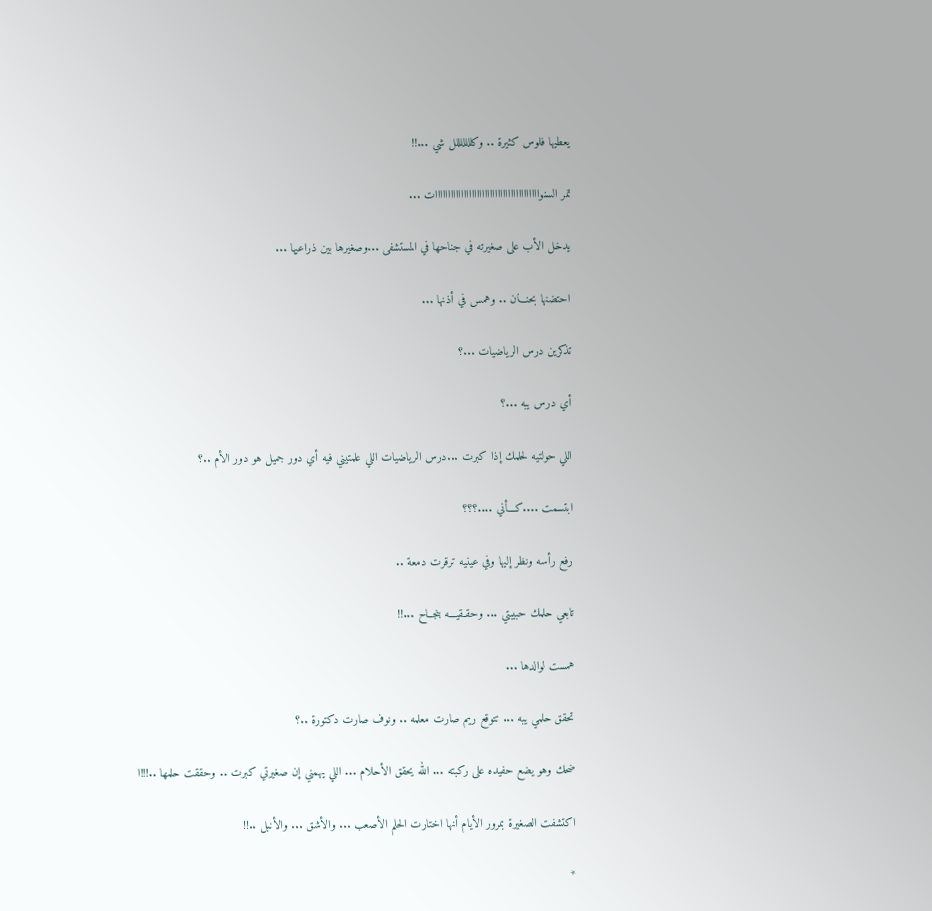يعطيها فلوس كثيرة .. وكلللللللل شي ...!!

تمر السنواااااااااااااااااااااااااااااااااااااااات ...

يدخل الأب على صغيرته في جناحها في المستشفى ...وصغيرها بين ذراعيها ...

احتضنها بحنـــان .. وهمس في أذنها ...

تذكرين درس الرياضيات ...؟

أي درس يبه ...؟

اللي حولتيه لحلمك إذا كبرت ...درس الرياضيات اللي علمتيني فيه أي دور جميل هو دور الأم ..؟

ابتسمت ....كـــأني ....؟؟؟

رفع رأسه ونظر إليها وفي عينيه ترقرت دمعة ..

تابعي حلمك حبيبتي ... وحقـقيـــه بنجــاح ...!!

همست لوالدها ...

تحقق حلمي يبه ... تتوقع ريم صارت معلمه .. ونوف صارت دكتورة ..؟

ضحك وهو يضع حفيده على ركبته ... الله يحقق الأحلام ... اللي يهمني إن صغيرتي كبرت .. وحققت حلمها ..!!!ا

اكتشفت الصغيرة بمرور الأيام أنها اختارت الحلم الأصعب ... والأشق ... والأنبل ..!!

*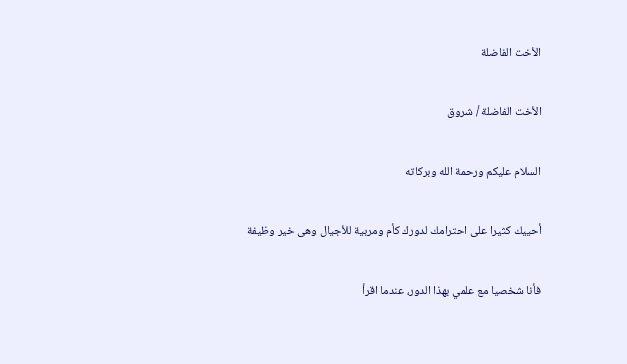الأخت الفاضلة

الأخت الفاضلة / شروق

السلام عليكم ورحمة الله وبركاته

أحييك كثيرا على احترامك لدورك كأم ومربية للأجيال وهى خير وظيفة

فأنا شخصيا مع علمي بهذا الدور، عندما اقرأ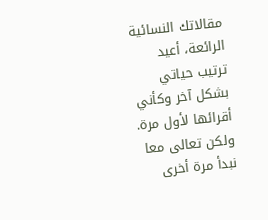مقالاتك النسائية الرائعة، أعيد ترتيب حياتي بشكل آخر وكأني أقرائها لأول مرة. ولكن تعالى معا نبدأ مرة أخرى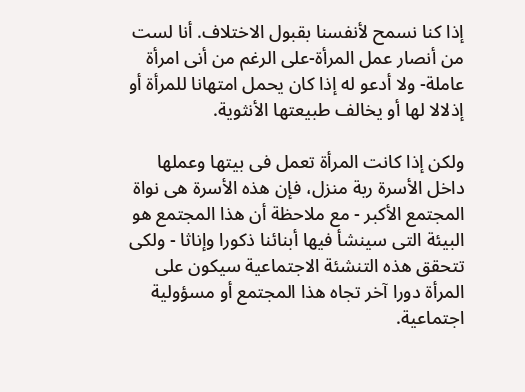إذا كنا نسمح لأنفسنا بقبول الاختلاف. أنا لست من أنصار عمل المرأة-على الرغم من أنى امرأة عاملة- ولا أدعو له إذا كان يحمل امتهانا للمرأة أو إذلالا لها أو يخالف طبيعتها الأنثوية.

ولكن إذا كانت المرأة تعمل فى بيتها وعملها داخل الأسرة ربة منزل، فإن هذه الأسرة هى نواة المجتمع الأكبر - مع ملاحظة أن هذا المجتمع هو البيئة التى سينشأ فيها أبنائنا ذكورا وإناثا - ولكى تتحقق هذه التنشئة الاجتماعية سيكون على المرأة دورا آخر تجاه هذا المجتمع أو مسؤولية اجتماعية.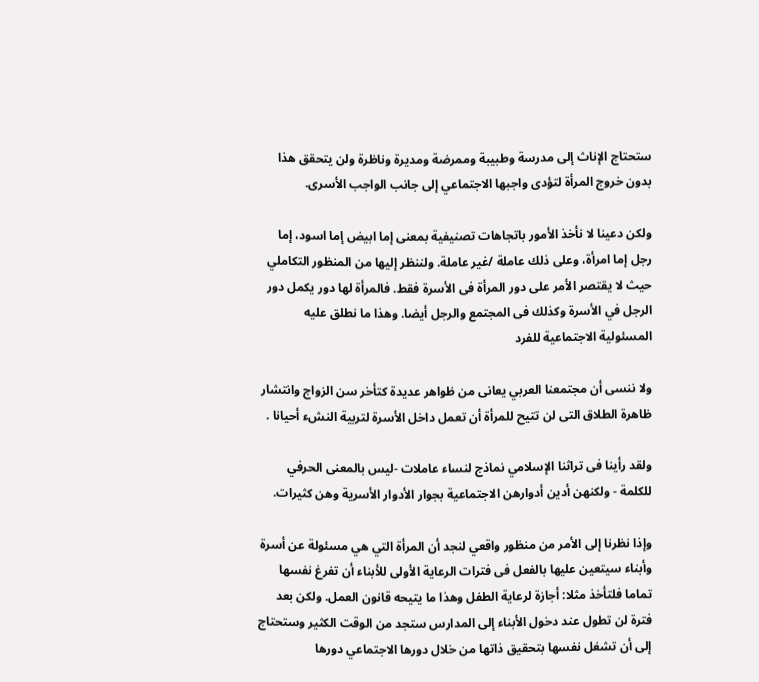ستحتاج الإناث إلى مدرسة وطبيبة وممرضة ومديرة وناظرة ولن يتحقق هذا بدون خروج المرأة لتؤدى واجبها الاجتماعي إلى جانب الواجب الأسرى.

ولكن دعينا لا نأخذ الأمور باتجاهات تصنيفية بمعنى إما ابيض إما اسود، إما رجل إما امرأة، وعلى ذلك عاملة /غير عاملة. ولننظر إليها من المنظور التكاملي حيث لا يقتصر الأمر على دور المرأة فى الأسرة فقط. فالمرأة لها دور يكمل دور الرجل في الأسرة وكذلك فى المجتمع والرجل أيضا. وهذا ما نطلق عليه المسئولية الاجتماعية للفرد

ولا ننسى أن مجتمعنا العربي يعانى من ظواهر عديدة كتأخر سن الزواج وانتشار ظاهرة الطلاق التى لن تتيح للمرأة أن تعمل داخل الأسرة لتربية النشء أحيانا .

ولقد رأينا فى تراثنا الإسلامي نماذج لنساء عاملات -ليس بالمعنى الحرفي للكلمة - ولكنهن أدين أدوارهن الاجتماعية بجوار الأدوار الأسرية وهن كثيرات.

وإذا نظرنا إلى الأمر من منظور واقعي لنجد أن المرأة التي هي مسئولة عن أسرة وأبناء سيتعين عليها بالفعل فى فترات الرعاية الأولى للأبناء أن تفرغ نفسها تماما فلتأخذ مثلا: أجازة لرعاية الطفل وهذا ما يتيحه قانون العمل. ولكن بعد فترة لن تطول عند دخول الأبناء إلى المدارس ستجد من الوقت الكثير وستحتاج إلى أن تشغل نفسها بتحقيق ذاتها من خلال دورها الاجتماعي دورها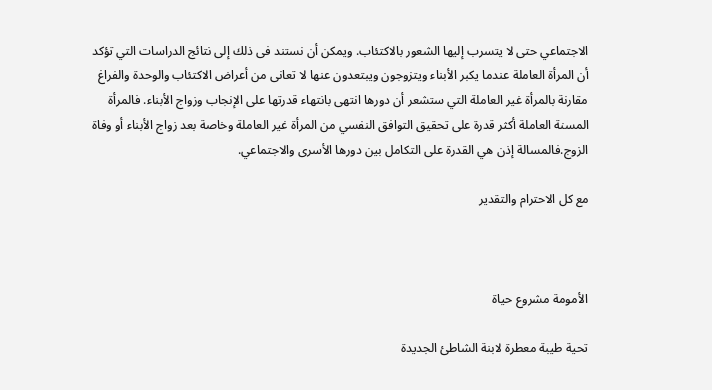الاجتماعي حتى لا يتسرب إليها الشعور بالاكتئاب. ويمكن أن نستند فى ذلك إلى نتائج الدراسات التي تؤكد أن المرأة العاملة عندما يكبر الأبناء ويتزوجون ويبتعدون عنها لا تعانى من أعراض الاكتئاب والوحدة والفراغ مقارنة بالمرأة غير العاملة التي ستشعر أن دورها انتهى بانتهاء قدرتها على الإنجاب وزواج الأبناء. فالمرأة المسنة العاملة أكثر قدرة على تحقيق التوافق النفسي من المرأة غير العاملة وخاصة بعد زواج الأبناء أو وفاة الزوج.فالمسالة إذن هي القدرة على التكامل بين دورها الأسرى والاجتماعي.

مع كل الاحترام والتقدير



الأمومة مشروع حياة

تحية طيبة معطرة لابنة الشاطئ الجديدة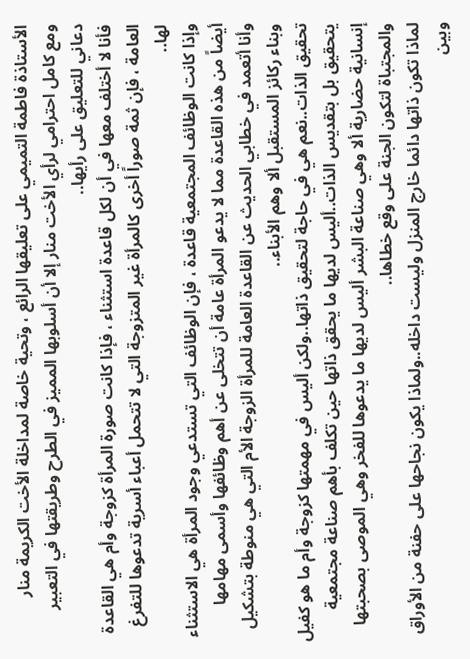الأستاذة فاطمة التميمي على تعليقها الرائع ، وتحية خاصة لمداخلة الأخت الكريمة منار
ومع كامل احترامي لرأي الأخت منار إلا أن أسلوبها المميز في الطرح وطريقتها في التعبير دعاني للتعليق على رأيها..
فأنا لا أختلف معها في أن لكل قاعدة استثناء ، فإذا كانت صورة المرأة كزوجة وأم هي القاعدة العامة ، فإن ثمة صوراً أخرى كالمرأة غير المتزوجة التي لا تتحمل أعباء أسرية تدعوها للتفرغ لها..
وإذا كانت الوظائف المجتمعية قاعدة ، فإن الوظائف التي تستدعي وجود المرأة هي الاستثناء أيضاً من هذه القاعدة مما لا يدعو المرأة عامة أن تتخلى عن أهم وظائفها وأسمى مهامها
وأنا أتعمد في خطابي الحديث عن القاعدة العامة للمرأة الزوجة الأم التي هي منوطة بتشكيل وبناء ركائز المستقبل ألا وهم الأبناء..
تحقيق الذات..نعم هي في حاجة لتحقيق ذاتها..ولكن أليس في مهمتها كزوجة وأم ما هو كفيل يتحقيق بل بتقديس الذات..أليس لديها ما يحقق ذاتها حين تكلف بأهم صناعة مجتمعية إنسانية حضارية ألا وهي صناعة البشر أليس لديها ما يدعوها للفخر وهي الموصى بصحبتها والمجتباة لتكون الجنة على وقع خطاها..
لماذا تكون ذاتها دائما خارج المنزل وليست داخله..ولماذا يكون نجاحها على حفنة من الأوراق وبين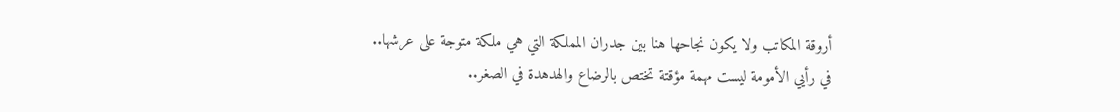أروقة المكاتب ولا يكون نجاحها هنا بين جدران المملكة التي هي ملكة متوجة على عرشها..
في رأيي الأمومة ليست مهمة مؤقتة تختص بالرضاع والهدهدة في الصغر..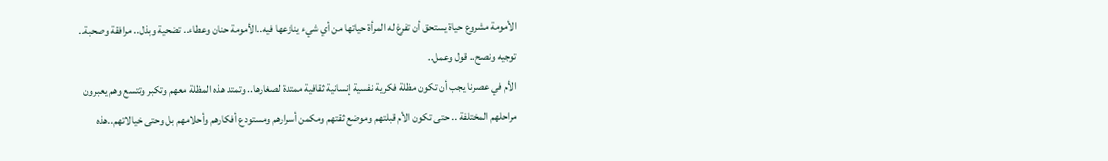الأمومة مشروع حياة يستحق أن تفرغ له المرأة حياتها من أي شيء ينازعها فيه..الأمومة حنان وعطاء.. تضحية وبذل.. مرافقة وصحبة.. توجيه ونصح.. قول وعمل..
الأم في عصرنا يجب أن تكون مظلة فكرية نفسية إنسانية ثقافية ممتدة لصغارها.. وتمتد هذه المظلة معهم وتكبر وتتسع وهم يعبرون مراحلهم المختلفة .. حتى تكون الأم قبلتهم وموضع ثقتهم ومكمن أسرارهم ومستودع أفكارهم وأحلامهم بل وحتى خيالاتهم..هذه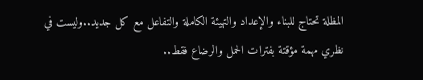المظلة تحتاج للبناء والإعداد والتهيئة الكاملة والتفاعل مع كل جديد..وليست في نظري مهمة مؤقتة بفترات الحمل والرضاع فقط..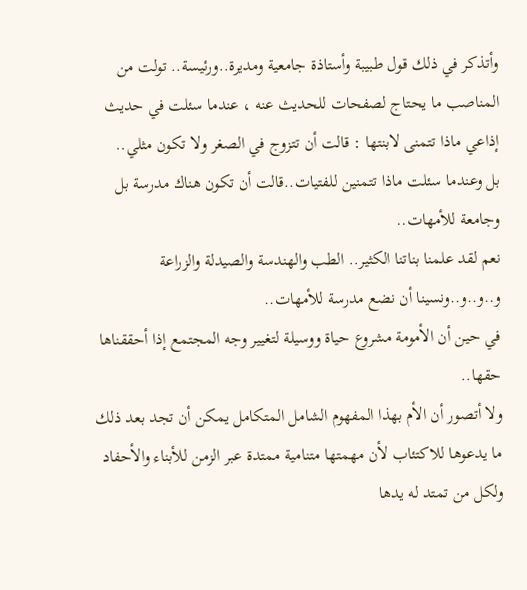وأتذكر في ذلك قول طبيبة وأستاذة جامعية ومديرة..ورئيسة.. تولت من المناصب ما يحتاج لصفحات للحديث عنه ، عندما سئلت في حديث إذاعي ماذا تتمنى لابنتها : قالت أن تتزوج في الصغر ولا تكون مثلي..
بل وعندما سئلت ماذا تتمنين للفتيات..قالت أن تكون هناك مدرسة بل وجامعة للأمهات..
نعم لقد علمنا بناتنا الكثير.. الطب والهندسة والصيدلة والزراعة و..و..و..ونسينا أن نضع مدرسة للأمهات..
في حين أن الأمومة مشروع حياة ووسيلة لتغيير وجه المجتمع إذا أحققناها حقها..
ولا أتصور أن الأم بهذا المفهوم الشامل المتكامل يمكن أن تجد بعد ذلك ما يدعوها للاكتئاب لأن مهمتها متنامية ممتدة عبر الزمن للأبناء والأحفاد ولكل من تمتد له يدها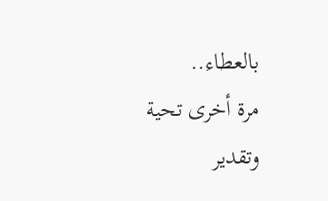بالعطاء..
مرة أخرى تحية وتقدير